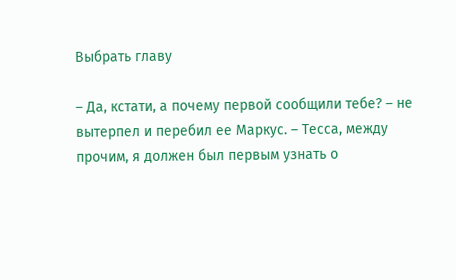Выбрать главу

– Да, кстати, а почему первой сообщили тебе? – не вытерпел и перебил ее Маркус. – Тесса, между прочим, я должен был первым узнать о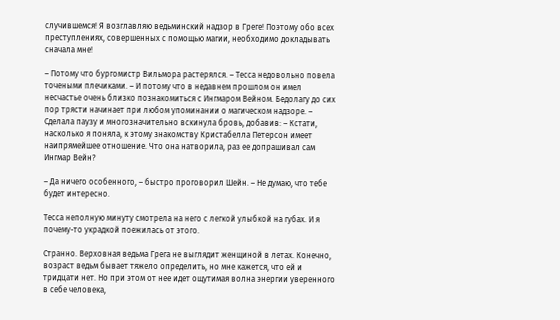случившемся! Я возглавляю ведьминский надзор в Греге! Поэтому обо всех преступлениях, совершенных с помощью магии, необходимо докладывать сначала мне!

– Потому что бургомистр Вильмора растерялся. – Тесса недовольно повела точеными плечиками. – И потому что в недавнем прошлом он имел несчастье очень близко познакомиться с Ингмаром Вейном. Бедолагу до сих пор трясти начинает при любом упоминании о магическом надзоре. – Сделала паузу и многозначительно вскинула бровь, добавив: – Кстати, насколько я поняла, к этому знакомству Кристабелла Петерсон имеет наипрямейшее отношение. Что она натворила, раз ее допрашивал сам Ингмар Вейн?

– Да ничего особенного, – быстро проговорил Шейн. – Не думаю, что тебе будет интересно.

Тесса неполную минуту смотрела на него с легкой улыбкой на губах. И я почему-то украдкой поежилась от этого.

Странно. Верховная ведьма Грега не выглядит женщиной в летах. Конечно, возраст ведьм бывает тяжело определить, но мне кажется, что ей и тридцати нет. Но при этом от нее идет ощутимая волна энергии уверенного в себе человека,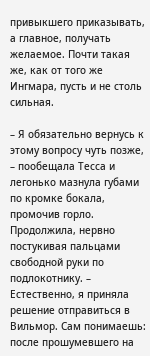привыкшего приказывать, а главное, получать желаемое. Почти такая же, как от того же Ингмара, пусть и не столь сильная.

– Я обязательно вернусь к этому вопросу чуть позже, – пообещала Тесса и легонько мазнула губами по кромке бокала, промочив горло. Продолжила, нервно постукивая пальцами свободной руки по подлокотнику. – Естественно, я приняла решение отправиться в Вильмор. Сам понимаешь: после прошумевшего на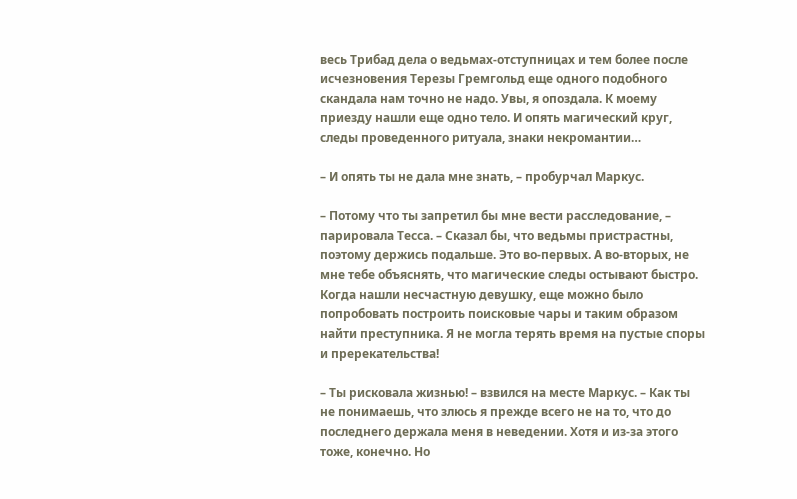весь Трибад дела о ведьмах-отступницах и тем более после исчезновения Терезы Гремгольд еще одного подобного скандала нам точно не надо. Увы, я опоздала. К моему приезду нашли еще одно тело. И опять магический круг, следы проведенного ритуала, знаки некромантии…

– И опять ты не дала мне знать, – пробурчал Маркус.

– Потому что ты запретил бы мне вести расследование, – парировала Тесса. – Сказал бы, что ведьмы пристрастны, поэтому держись подальше. Это во-первых. А во-вторых, не мне тебе объяснять, что магические следы остывают быстро. Когда нашли несчастную девушку, еще можно было попробовать построить поисковые чары и таким образом найти преступника. Я не могла терять время на пустые споры и пререкательства!

– Ты рисковала жизнью! – взвился на месте Маркус. – Как ты не понимаешь, что злюсь я прежде всего не на то, что до последнего держала меня в неведении. Хотя и из-за этого тоже, конечно. Но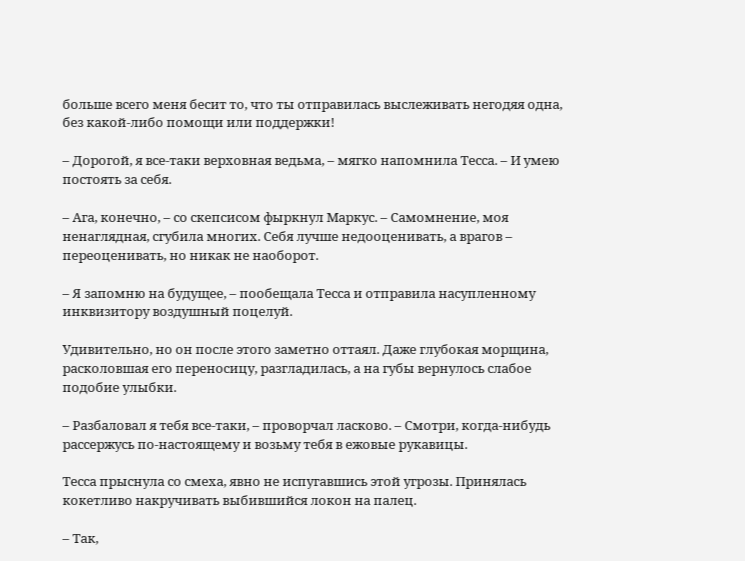больше всего меня бесит то, что ты отправилась выслеживать негодяя одна, без какой-либо помощи или поддержки!

– Дорогой, я все-таки верховная ведьма, – мягко напомнила Тесса. – И умею постоять за себя.

– Ага, конечно, – со скепсисом фыркнул Маркус. – Самомнение, моя ненаглядная, сгубила многих. Себя лучше недооценивать, а врагов – переоценивать, но никак не наоборот.

– Я запомню на будущее, – пообещала Тесса и отправила насупленному инквизитору воздушный поцелуй.

Удивительно, но он после этого заметно оттаял. Даже глубокая морщина, расколовшая его переносицу, разгладилась, а на губы вернулось слабое подобие улыбки.

– Разбаловал я тебя все-таки, – проворчал ласково. – Смотри, когда-нибудь рассержусь по-настоящему и возьму тебя в ежовые рукавицы.

Тесса прыснула со смеха, явно не испугавшись этой угрозы. Принялась кокетливо накручивать выбившийся локон на палец.

– Так,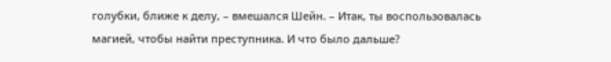голубки, ближе к делу, – вмешался Шейн. – Итак, ты воспользовалась магией, чтобы найти преступника. И что было дальше?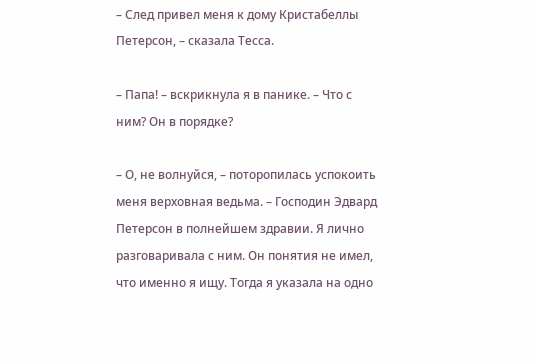– След привел меня к дому Кристабеллы Петерсон, – сказала Тесса.

– Папа! – вскрикнула я в панике. – Что с ним? Он в порядке?

– О, не волнуйся, – поторопилась успокоить меня верховная ведьма. – Господин Эдвард Петерсон в полнейшем здравии. Я лично разговаривала с ним. Он понятия не имел, что именно я ищу. Тогда я указала на одно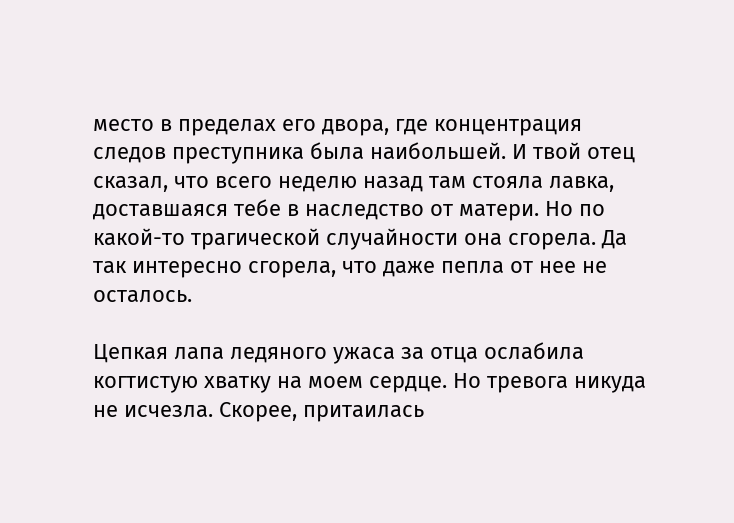место в пределах его двора, где концентрация следов преступника была наибольшей. И твой отец сказал, что всего неделю назад там стояла лавка, доставшаяся тебе в наследство от матери. Но по какой-то трагической случайности она сгорела. Да так интересно сгорела, что даже пепла от нее не осталось.

Цепкая лапа ледяного ужаса за отца ослабила когтистую хватку на моем сердце. Но тревога никуда не исчезла. Скорее, притаилась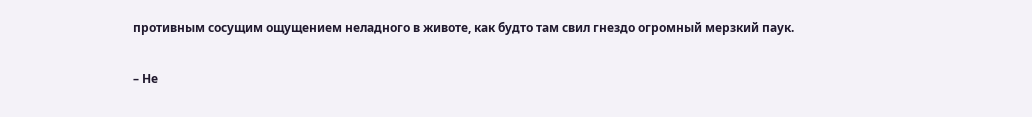противным сосущим ощущением неладного в животе, как будто там свил гнездо огромный мерзкий паук.

– Не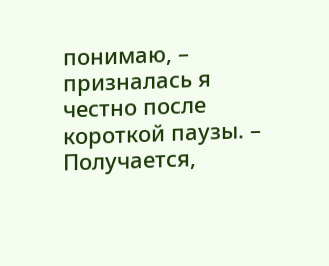понимаю, – призналась я честно после короткой паузы. – Получается,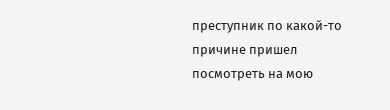преступник по какой-то причине пришел посмотреть на мою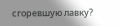сгоревшую лавку?